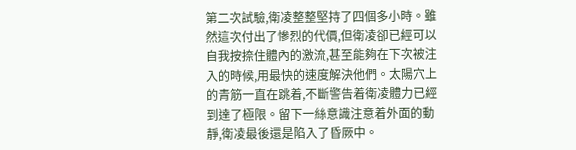第二次試驗,衛凌整整堅持了四個多小時。雖然這次付出了慘烈的代價,但衛凌卻已經可以自我按捺住體內的激流,甚至能夠在下次被注入的時候,用最快的速度解決他們。太陽穴上的青筋一直在跳着,不斷警告着衛凌體力已經到達了極限。留下一絲意識注意着外面的動靜,衛凌最後還是陷入了昏厥中。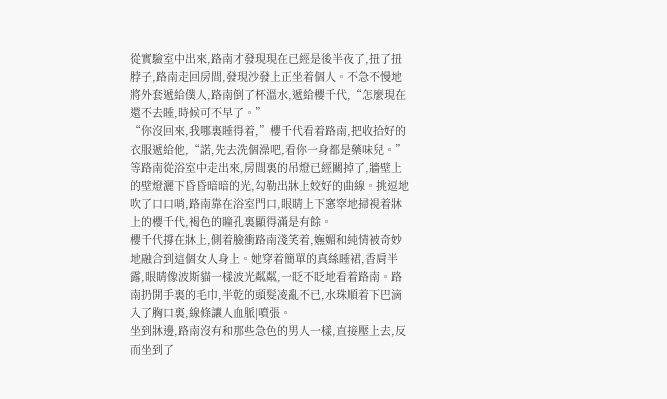從實驗室中出來,路南才發現現在已經是後半夜了,扭了扭脖子,路南走回房間,發現沙發上正坐着個人。不急不慢地將外套遞給僕人,路南倒了杯溫水,遞給櫻千代,“怎麼現在還不去睡,時候可不早了。”
“你沒回來,我哪裏睡得着,”櫻千代看着路南,把收拾好的衣服遞給他,“諾,先去洗個澡吧,看你一身都是藥味兒。”
等路南從浴室中走出來,房間裏的吊燈已經關掉了,牆壁上的壁燈灑下昏昏暗暗的光,勾勒出牀上姣好的曲線。挑逗地吹了口口哨,路南靠在浴室門口,眼睛上下窸窣地掃視着牀上的櫻千代,褐色的瞳孔裏顯得滿是有餘。
櫻千代撐在牀上,側着臉衝路南淺笑着,嫵媚和純情被奇妙地融合到這個女人身上。她穿着簡單的真絲睡裙,香肩半露,眼睛像波斯貓一樣波光粼粼,一眨不眨地看着路南。路南扔開手裏的毛巾,半乾的頭髮凌亂不已,水珠順着下巴滴入了胸口裏,線條讓人血脈|噴張。
坐到牀邊,路南沒有和那些急色的男人一樣,直接壓上去,反而坐到了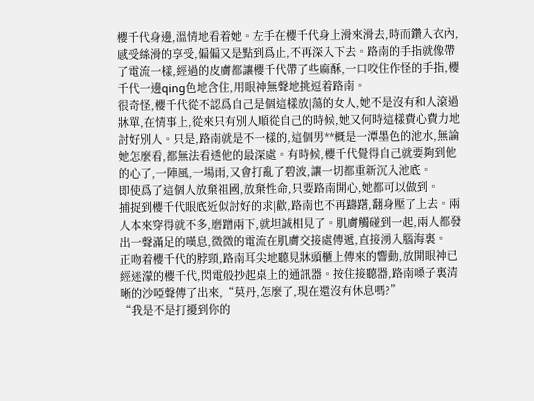櫻千代身邊,溫情地看着她。左手在櫻千代身上滑來滑去,時而鑽入衣內,感受絲滑的享受,偏偏又是點到爲止,不再深入下去。路南的手指就像帶了電流一樣,經過的皮膚都讓櫻千代帶了些麻酥,一口咬住作怪的手指,櫻千代一邊qing色地含住,用眼神無聲地挑逗着路南。
很奇怪,櫻千代從不認爲自己是個這樣放|蕩的女人,她不是沒有和人滾過牀單,在情事上,從來只有別人順從自己的時候,她又何時這樣費心費力地討好別人。只是,路南就是不一樣的,這個男**概是一潭墨色的池水,無論她怎麼看,都無法看透他的最深處。有時候,櫻千代覺得自己就要夠到他的心了,一陣風,一場雨,又會打亂了碧波,讓一切都重新沉入池底。
即使爲了這個人放棄祖國,放棄性命,只要路南開心,她都可以做到。
捕捉到櫻千代眼底近似討好的求|歡,路南也不再躊躇,翻身壓了上去。兩人本來穿得就不多,磨蹭兩下,就坦誠相見了。肌膚觸碰到一起,兩人都發出一聲滿足的嘆息,微微的電流在肌膚交接處傳遞,直接湧入腦海裏。
正吻着櫻千代的脖頸,路南耳尖地聽見牀頭櫃上傳來的響動,放開眼神已經迷濛的櫻千代,閃電般抄起桌上的通訊器。按住接聽器,路南嗓子裏清晰的沙啞聲傳了出來,“莫丹,怎麼了,現在還沒有休息嗎?”
“我是不是打擾到你的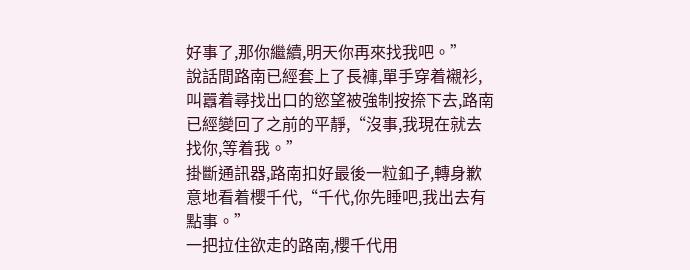好事了,那你繼續,明天你再來找我吧。”
說話間路南已經套上了長褲,單手穿着襯衫,叫囂着尋找出口的慾望被強制按捺下去,路南已經變回了之前的平靜,“沒事,我現在就去找你,等着我。”
掛斷通訊器,路南扣好最後一粒釦子,轉身歉意地看着櫻千代,“千代,你先睡吧,我出去有點事。”
一把拉住欲走的路南,櫻千代用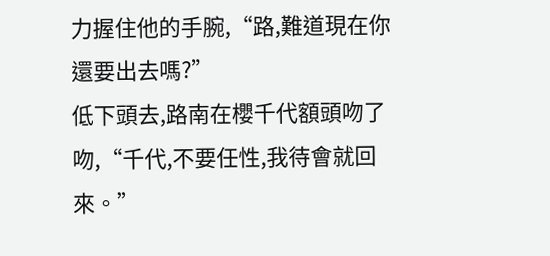力握住他的手腕,“路,難道現在你還要出去嗎?”
低下頭去,路南在櫻千代額頭吻了吻,“千代,不要任性,我待會就回來。”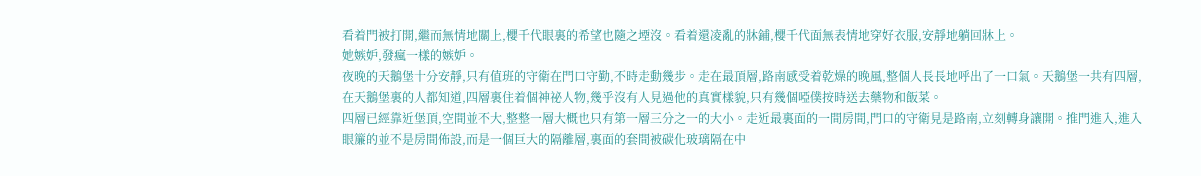看着門被打開,繼而無情地關上,櫻千代眼裏的希望也隨之堙沒。看着還凌亂的牀鋪,櫻千代面無表情地穿好衣服,安靜地躺回牀上。
她嫉妒,發瘋一樣的嫉妒。
夜晚的天鵝堡十分安靜,只有值班的守衛在門口守勤,不時走動幾步。走在最頂層,路南感受着乾燥的晚風,整個人長長地呼出了一口氣。天鵝堡一共有四層,在天鵝堡裏的人都知道,四層裏住着個神祕人物,幾乎沒有人見過他的真實樣貌,只有幾個啞僕按時送去藥物和飯菜。
四層已經靠近堡頂,空間並不大,整整一層大概也只有第一層三分之一的大小。走近最裏面的一間房間,門口的守衛見是路南,立刻轉身讓開。推門進入,進入眼簾的並不是房間佈設,而是一個巨大的隔離層,裏面的套間被碳化玻璃隔在中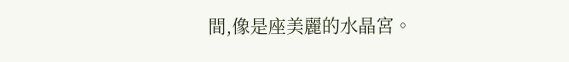間,像是座美麗的水晶宮。